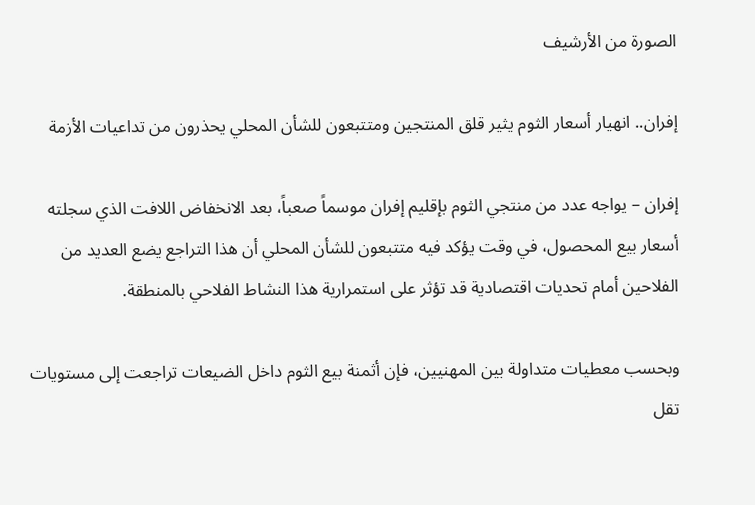الصورة من الأرشيف

إفران.. انهيار أسعار الثوم يثير قلق المنتجين ومتتبعون للشأن المحلي يحذرون من تداعيات الأزمة

إفران – يواجه عدد من منتجي الثوم بإقليم إفران موسماً صعباً، بعد الانخفاض اللافت الذي سجلته أسعار بيع المحصول، في وقت يؤكد فيه متتبعون للشأن المحلي أن هذا التراجع يضع العديد من الفلاحين أمام تحديات اقتصادية قد تؤثر على استمرارية هذا النشاط الفلاحي بالمنطقة.

وبحسب معطيات متداولة بين المهنيين، فإن أثمنة بيع الثوم داخل الضيعات تراجعت إلى مستويات تقل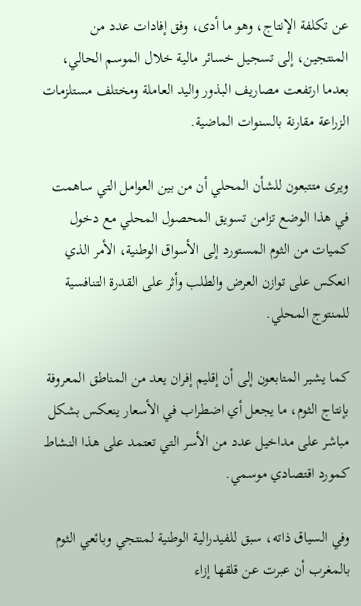عن تكلفة الإنتاج، وهو ما أدى، وفق إفادات عدد من المنتجين، إلى تسجيل خسائر مالية خلال الموسم الحالي، بعدما ارتفعت مصاريف البذور واليد العاملة ومختلف مستلزمات الزراعة مقارنة بالسنوات الماضية.

ويرى متتبعون للشأن المحلي أن من بين العوامل التي ساهمت في هذا الوضع تزامن تسويق المحصول المحلي مع دخول كميات من الثوم المستورد إلى الأسواق الوطنية، الأمر الذي انعكس على توازن العرض والطلب وأثر على القدرة التنافسية للمنتوج المحلي.

كما يشير المتابعون إلى أن إقليم إفران يعد من المناطق المعروفة بإنتاج الثوم، ما يجعل أي اضطراب في الأسعار ينعكس بشكل مباشر على مداخيل عدد من الأسر التي تعتمد على هذا النشاط كمورد اقتصادي موسمي.

وفي السياق ذاته، سبق للفيدرالية الوطنية لمنتجي وبائعي الثوم بالمغرب أن عبرت عن قلقها إزاء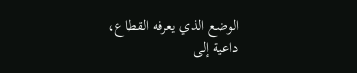الوضع الذي يعرفه القطاع، داعية إلى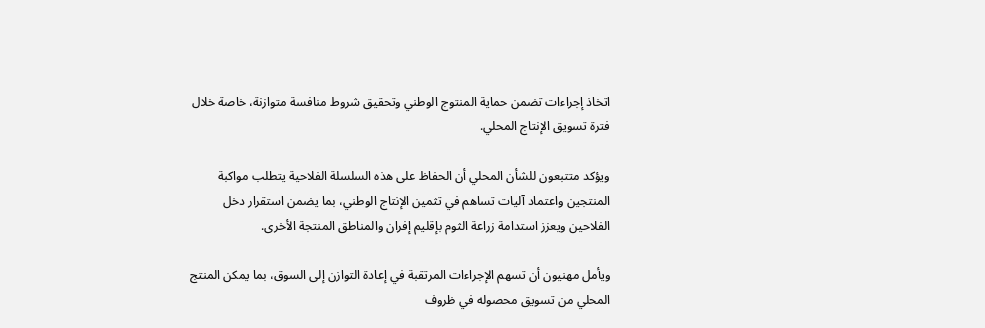اتخاذ إجراءات تضمن حماية المنتوج الوطني وتحقيق شروط منافسة متوازنة، خاصة خلال فترة تسويق الإنتاج المحلي.

ويؤكد متتبعون للشأن المحلي أن الحفاظ على هذه السلسلة الفلاحية يتطلب مواكبة المنتجين واعتماد آليات تساهم في تثمين الإنتاج الوطني، بما يضمن استقرار دخل الفلاحين ويعزز استدامة زراعة الثوم بإقليم إفران والمناطق المنتجة الأخرى.

ويأمل مهنيون أن تسهم الإجراءات المرتقبة في إعادة التوازن إلى السوق، بما يمكن المنتج المحلي من تسويق محصوله في ظروف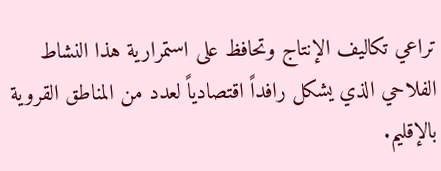تراعي تكاليف الإنتاج وتحافظ على استمرارية هذا النشاط الفلاحي الذي يشكل رافداً اقتصادياً لعدد من المناطق القروية بالإقليم.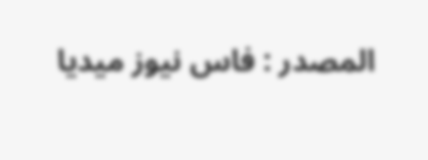المصدر : فاس نيوز ميديا